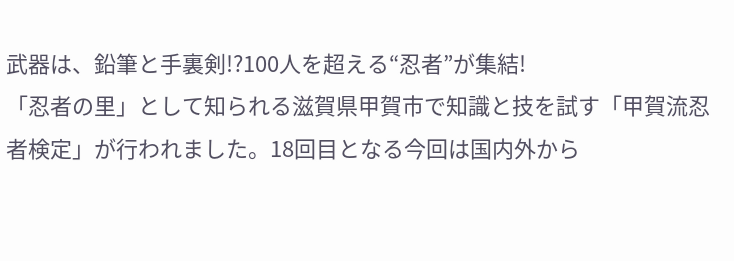武器は、鉛筆と手裏剣!?100人を超える“忍者”が集結!
「忍者の里」として知られる滋賀県甲賀市で知識と技を試す「甲賀流忍者検定」が行われました。18回目となる今回は国内外から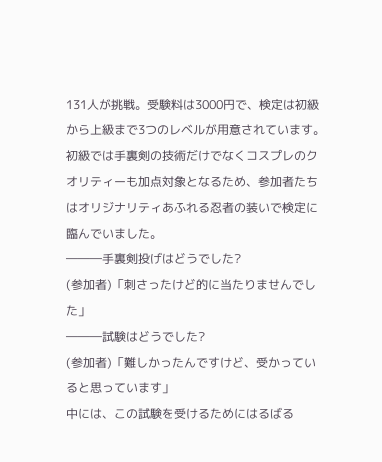131人が挑戦。受験料は3000円で、検定は初級から上級まで3つのレベルが用意されています。
初級では手裏剣の技術だけでなくコスプレのクオリティーも加点対象となるため、参加者たちはオリジナリティあふれる忍者の装いで検定に臨んでいました。
―――手裏剣投げはどうでした?
(参加者)「刺さったけど的に当たりませんでした」
―――試験はどうでした?
(参加者)「難しかったんですけど、受かっていると思っています」
中には、この試験を受けるためにはるばる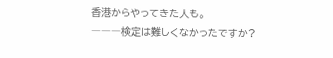香港からやってきた人も。
―――検定は難しくなかったですか?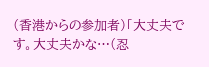(香港からの参加者)「大丈夫です。大丈夫かな…(忍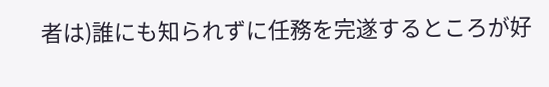者は)誰にも知られずに任務を完遂するところが好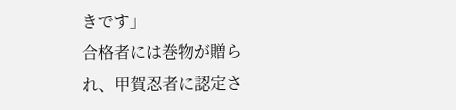きです」
合格者には巻物が贈られ、甲賀忍者に認定さ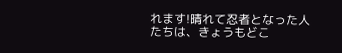れます!晴れて忍者となった人たちは、きょうもどこ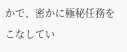かで、密かに極秘任務をこなしてい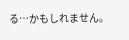る…かもしれません。